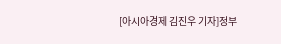[아시아경제 김진우 기자]정부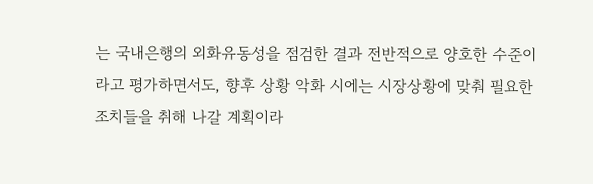는 국내은행의 외화유동성을 점검한 결과 전반적으로 양호한 수준이라고 평가하면서도, 향후 상황 악화 시에는 시장상황에 맞춰 필요한 조치들을 취해 나갈 계획이라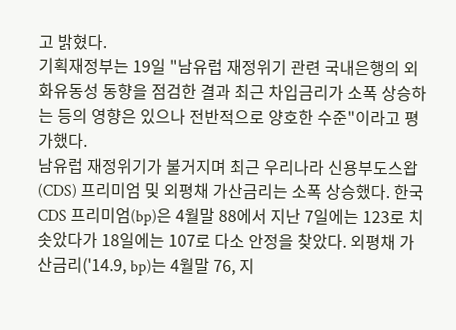고 밝혔다.
기획재정부는 19일 "남유럽 재정위기 관련 국내은행의 외화유동성 동향을 점검한 결과 최근 차입금리가 소폭 상승하는 등의 영향은 있으나 전반적으로 양호한 수준"이라고 평가했다.
남유럽 재정위기가 불거지며 최근 우리나라 신용부도스왑(CDS) 프리미엄 및 외평채 가산금리는 소폭 상승했다. 한국 CDS 프리미엄(bp)은 4월말 88에서 지난 7일에는 123로 치솟았다가 18일에는 107로 다소 안정을 찾았다. 외평채 가산금리('14.9, bp)는 4월말 76, 지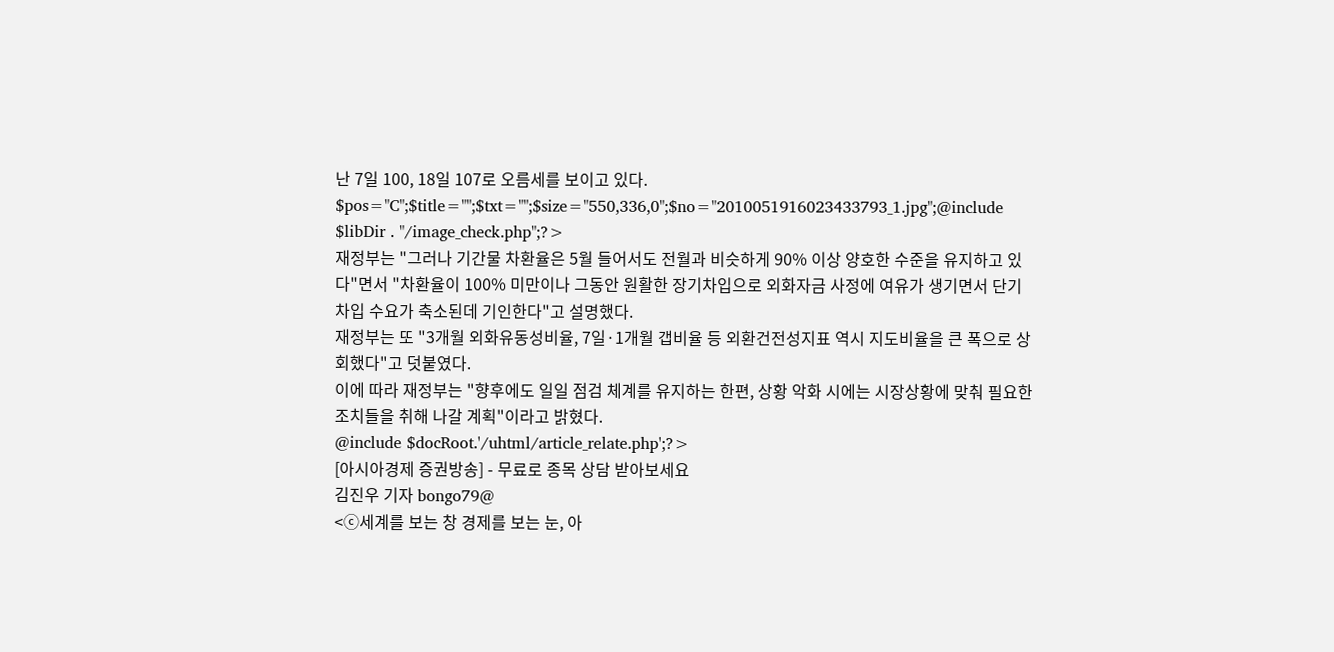난 7일 100, 18일 107로 오름세를 보이고 있다.
$pos="C";$title="";$txt="";$size="550,336,0";$no="2010051916023433793_1.jpg";@include $libDir . "/image_check.php";?>
재정부는 "그러나 기간물 차환율은 5월 들어서도 전월과 비슷하게 90% 이상 양호한 수준을 유지하고 있다"면서 "차환율이 100% 미만이나 그동안 원활한 장기차입으로 외화자금 사정에 여유가 생기면서 단기차입 수요가 축소된데 기인한다"고 설명했다.
재정부는 또 "3개월 외화유동성비율, 7일·1개월 갭비율 등 외환건전성지표 역시 지도비율을 큰 폭으로 상회했다"고 덧붙였다.
이에 따라 재정부는 "향후에도 일일 점검 체계를 유지하는 한편, 상황 악화 시에는 시장상황에 맞춰 필요한 조치들을 취해 나갈 계획"이라고 밝혔다.
@include $docRoot.'/uhtml/article_relate.php';?>
[아시아경제 증권방송] - 무료로 종목 상담 받아보세요
김진우 기자 bongo79@
<ⓒ세계를 보는 창 경제를 보는 눈, 아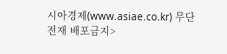시아경제(www.asiae.co.kr) 무단전재 배포금지>